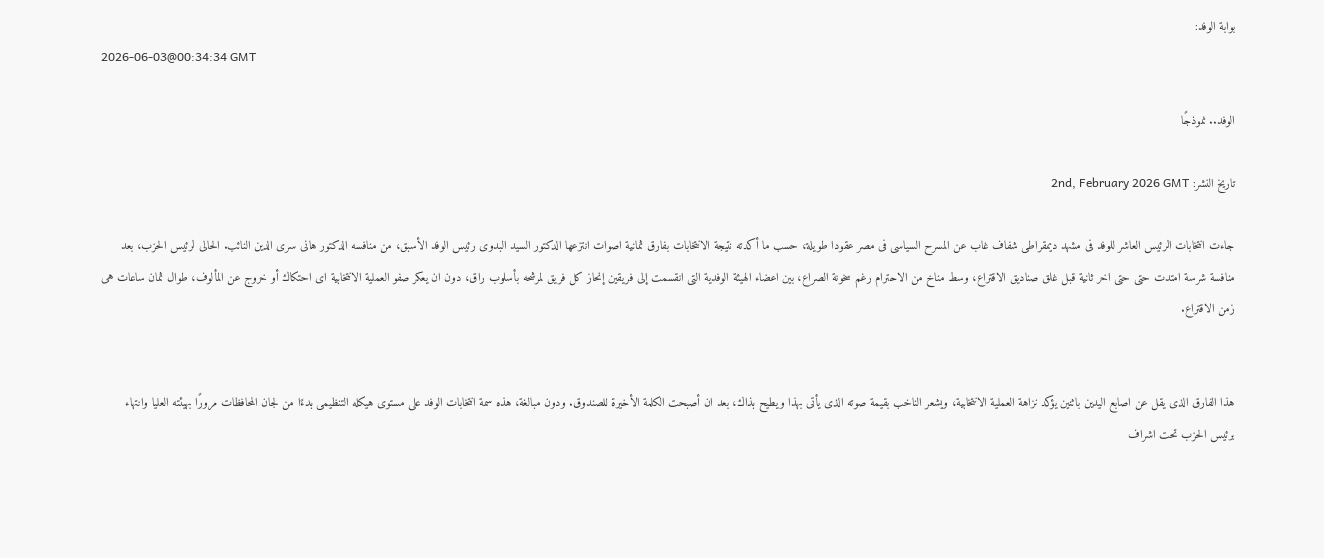بوابة الوفد:
2026-06-03@00:34:34 GMT

الوفد.. نموذجًا

تاريخ النشر: 2nd, February 2026 GMT

جاءت انتخابات الرئيس العاشر للوفد فى مشهد ديمقراطى شفاف غاب عن المسرح السياسى فى مصر عقودا طويلة، حسب ما أكدته نتيجة الانتخابات بفارق ثمانية اصوات انتزعها الدكتور السيد البدوى رئيس الوفد الأسبق، من منافسه الدكتور هانى سرى الدين النائب. الحالى لرئيس الحزب، بعد منافسة شرسة امتدت حتى حتى اخر ثانية قبل غلق صناديق الاقتراع، وسط مناخ من الاحترام رغم سخونة الصراع، بين اعضاء الهيئة الوفدية التى انقسمت إلى فريقين إنحاز كل فريق لمرشحه بأسلوب راق، دون ان يعكر صفو العملية الانتخابية اى احتكاك أو خروج عن المألوف، طوال ثمان ساعات هى زمن الاقتراع.


هذا الفارق الذى يقل عن اصابع اليدين باثنين يؤكد نزاهة العملية الانتخابية، ويشعر الناخب بقيمة صوته الذى يأتى بهذا ويطيح بذاك، بعد ان أصبحت الكلمة الأخيرة للصندوق. ودون مبالغة، هذه سمة انتخابات الوفد على مستوى هيكله التنظيمى بدءًا من لجان المحافظات مرورًا بهيئته العليا وانتهاء برئيس الحزب تحت اشراف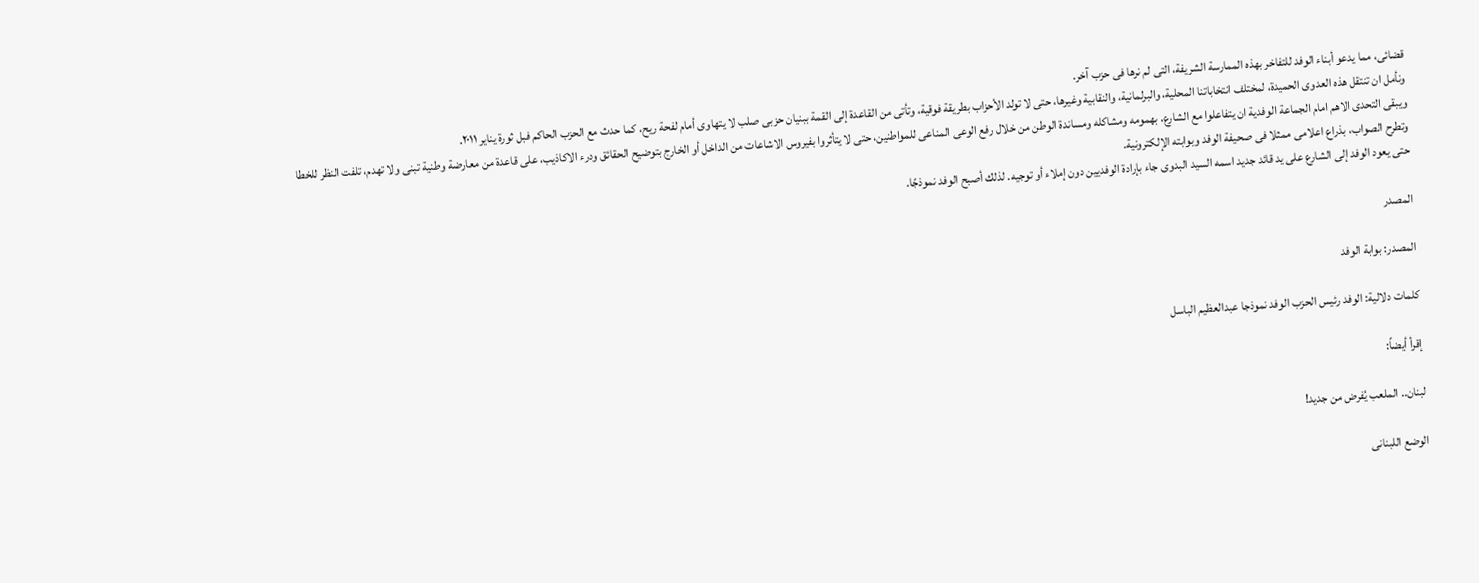قضائى، مما يدعو أبناء الوفد للتفاخر بهذه الممارسة الشريفة، التى لم نرها فى حزب آخر.
ونأمل ان تنتقل هذه العدوى الحميدة، لمختلف انتخاباتنا المحلية، والبرلمانية، والنقابية وغيرها، حتى لا تولد الأحزاب بطريقة فوقية، وتأتى من القاعدة إلى القمة ببنيان حزبى صلب لا يتهاوى أمام لفحة ريح، كما حدث مع الحزب الحاكم فبل ثورة يناير ٢٠١١.
ويبقى التحدى الاهم امام الجماعة الوفدية ان يتفاعلوا مع الشارع، بهمومه ومشاكله ومساندة الوطن من خلال رفع الوعى المناعى للمواطنين، حتى لا يتأثروا بفيروس الاشاعات من الداخل أو الخارج بتوضيح الحقائق ودرء الاكاذيب، على قاعدة من معارضة وطنية تبنى ولا تهدم، تلفت النظر للخطا وتطرح الصواب، بذراع اعلامى ممثلا فى صحيفة الوفد وبوابته الإلكترونية.
حتى يعود الوفد إلى الشارع على يد قائد جديد اسمه السيد البدوى جاء بإرادة الوفديين دون إملاء أو توجيه. لذلك أصبح الوفد نموذجًا.

المصدر

المصدر: بوابة الوفد

كلمات دلالية: الوفد رئيس الحزب الوفد نموذجا عبدالعظيم الباسل

إقرأ أيضاً:

لبنان.. الملعب يُفرض من جديد!

الوضع اللبنانى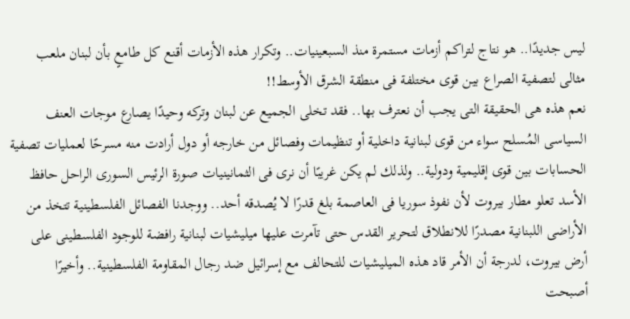ليس جديدًا.. هو نتاج لتراكم أزمات مستمرة منذ السبعينيات.. وتكرار هذه الأزمات أقنع كل طامعٍ بأن لبنان ملعب مثالى لتصفية الصراع بين قوى مختلفة فى منطقة الشرق الأوسط!!
نعم هذه هى الحقيقة التى يجب أن نعترف بها.. فقد تخلى الجميع عن لبنان وتركه وحيدًا يصارع موجات العنف السياسى المُسلح سواء من قوى لبنانية داخلية أو تنظيمات وفصائل من خارجه أو دول أرادت منه مسرحًا لعمليات تصفية الحسابات بين قوى إقليمية ودولية.. ولذلك لم يكن غريبًا أن نرى فى الثمانينيات صورة الرئيس السورى الراحل حافظ الأسد تعلو مطار بيروت لأن نفوذ سوريا فى العاصمة بلغ قدرًا لا يُصدقه أحد.. ووجدنا الفصائل الفلسطينية تتخذ من الأراضى اللبنانية مصدرًا للانطلاق لتحرير القدس حتى تآمرت عليها ميليشيات لبنانية رافضة للوجود الفلسطينى على أرض بيروت، لدرجة أن الأمر قاد هذه الميليشيات للتحالف مع إسرائيل ضد رجال المقاومة الفلسطينية.. وأخيرًا أصبحت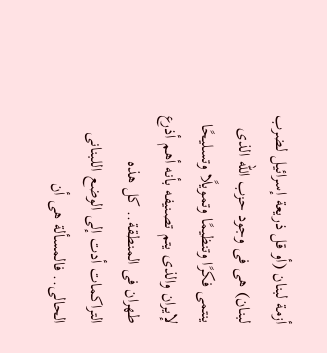أزمة لبنان (أو قل ذريعة إسرائيل لضرب لبنان) هى فى وجود حزب الله الذى ينتمى فكرًا وتنظيمًا وتمويلًا وتسليحًا لإيران والذى يتم تصنيفه بأنه أهم أذرع طهران فى المنطقة.. كل هذه التراكمات أدت إلى الوضع اللبنانى الحالى.. فالمسألة هى أن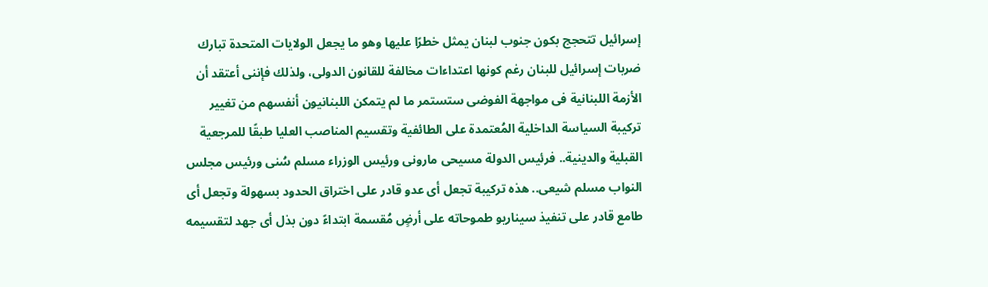إسرائيل تتحجج بكون جنوب لبنان يمثل خطرًا عليها وهو ما يجعل الولايات المتحدة تبارك ضربات إسرائيل للبنان رغم كونها اعتداءات مخالفة للقانون الدولى، ولذلك فإننى أعتقد أن الأزمة اللبنانية فى مواجهة الفوضى ستستمر ما لم يتمكن اللبنانيون أنفسهم من تغيير تركيبة السياسة الداخلية المُعتمدة على الطائفية وتقسيم المناصب العليا طبقًا للمرجعية القبلية والدينية.. فرئيس الدولة مسيحى مارونى ورئيس الوزراء مسلم سُنى ورئيس مجلس النواب مسلم شيعى.. هذه تركيبة تجعل أى عدو قادر على اختراق الحدود بسهولة وتجعل أى طامع قادر على تنفيذ سيناريو طموحاته على أرضٍ مُقسمة ابتداءً دون بذل أى جهد لتقسيمه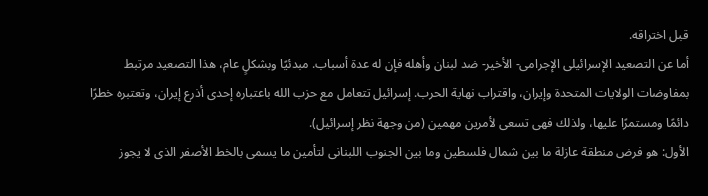قبل اختراقه.
أما عن التصعيد الإسرائيلى الإجرامى- الأخير- ضد لبنان وأهله فإن له عدة أسباب. مبدئيًا وبشكلٍ عام، هذا التصعيد مرتبط بمفاوضات الولايات المتحدة وإيران، واقتراب نهاية الحرب. إسرائيل تتعامل مع حزب الله باعتباره إحدى أذرع إيران، وتعتبره خطرًا دائمًا ومستمرًا عليها، ولذلك فهى تسعى لأمرين مهمين (من وجهة نظر إسرائيل).
الأول: هو فرض منطقة عازلة ما بين شمال فلسطين وما بين الجنوب اللبنانى لتأمين ما يسمى بالخط الأصفر الذى لا يجوز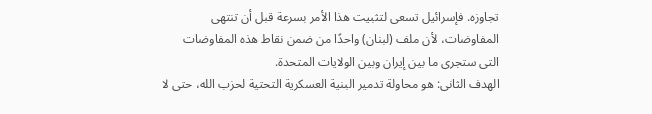تجاوزه. فإسرائيل تسعى لتثبيت هذا الأمر بسرعة قبل أن تنتهى المفاوضات، لأن ملف (لبنان) واحدًا من ضمن نقاط هذه المفاوضات التى ستجرى ما بين إيران وبين الولايات المتحدة.
الهدف الثانى: هو محاولة تدمير البنية العسكرية التحتية لحزب الله، حتى لا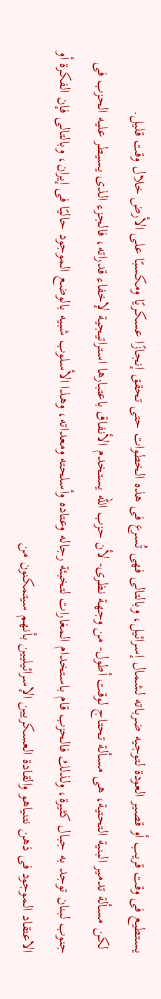يستطيع فى وقت قريب أو قصير العودة لتوجيه ضرباته لشمال إسرائيل، وبالتالى فهى تُسرع فى هذه الخطوات حتى تحقق إنجازًا عسكريًا ومكسبًا على الأرض خلال وقت قليل.
 لكن مسألة تدمير البنية التحتية، هى مسألة تحتاج لوقت أطول- من وجهة نظرى- لأن حزب الله يستخدم الأنفاق باعتبارها استراتيجية لإخفاء قدراته، فالجزء الذى يسيطر عليه الحزب فى جنوب لبنان توجد به جبال كثيرة، ولذلك فالحزب قام باستخدام المغارات لتخبئة رجاله وعتاده وأسلحته ومعداته، وهذا الأسلوب شبيه بالوضع الموجود حاليًا فى إيران، وبالتالى فإن الفكرة أو الاعتقاد الموجود فى ذهن نتنياهو والقادة العسكريين الإسرائيليين بأنهم سيتمكنون من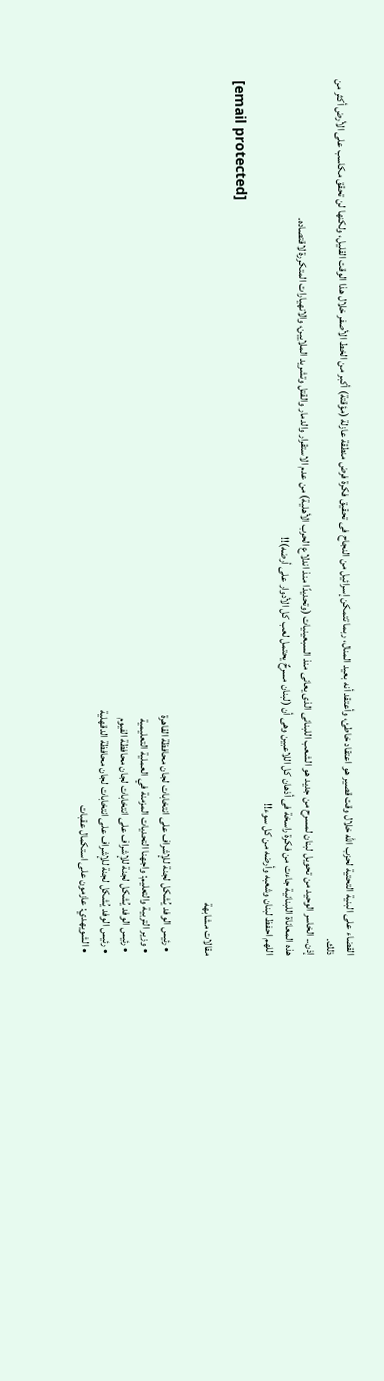القضاء على البنية التحتية لحزب الله خلال وقت قصير هو اعتقاد خاطئ، وأعتقد أنه بعيد المنال، ربما تتمكن إسرائيل من النجاح فى تحقيق فكرة فرض منطقة عازلة (مؤقتة) أكبر من الخط الأصفر خلال هذا الوقت القليل، ولكنها لن تحقق مكاسب على الأرض أكثر من ذلك.
إذن.. الخاسر الوحيد من تحويل لبنان لمسرح من جديد هو الشعب اللبنانى الذى يعانى منذ السبعينيات (وتحديدًا منذ اندلاع الحرب الأهلية) من عدم الاستقرار والدمار والقتل وتشريد الملايين، والانهيارات المتكررة لاقتصاده.
هذه المعاناة اللبنانية جاءت من فكرة راسخة فى أذهان كل اللاعبين وهى أن (لبنان مسرحٌ يحتمل لعب كل الأدوار على أرضه)!!
اللهم احفظ لبنان وشعبه وأرضه من كل سوء!!
[email protected]

مقالات مشابهة

  • رئيس الوفد يُشكل لجنة للإشراف على انتخابات لجان محافظة القاهرة
  • وزير التربية والتعليم: واجهنا التحديات المزمنة في العملية التعليمية
  • رئيس الوفد يُشكل لجنة للإشراف على انتخابات لجان محافظة الفيوم
  • رئيس الوفد يُشكل لجنة للإشراف على انتخابات لجان محافظة الدقهلية
  • الشويهدي: عازمون على استكمال عقبات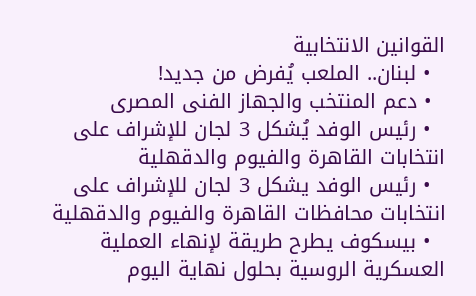القوانين الانتخابية
  • لبنان.. الملعب يُفرض من جديد!
  • دعم المنتخب والجهاز الفنى المصرى
  • رئيس الوفد يُشكل 3 لجان للإشراف على انتخابات القاهرة والفيوم والدقهلية
  • رئيس الوفد يشكل 3 لجان للإشراف على انتخابات محافظات القاهرة والفيوم والدقهلية
  • بيسكوف يطرح طريقة لإنهاء العملية العسكرية الروسية بحلول نهاية اليوم